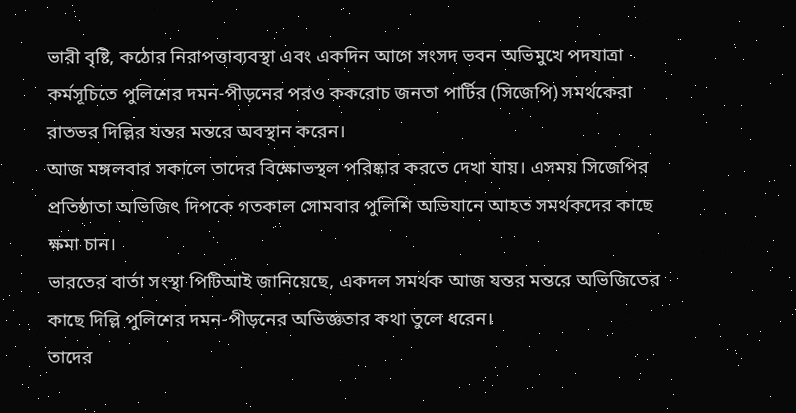ভারী বৃষ্টি, কঠোর নিরাপত্তাব্যবস্থা এবং একদিন আগে সংসদ ভবন অভিমুখে পদযাত্রা কর্মসূচিতে পুলিশের দমন-পীড়নের পরও ককরোচ জনতা পার্টির (সিজেপি) সমর্থকেরা রাতভর দিল্লির যন্তর মন্তরে অবস্থান করেন।
আজ মঙ্গলবার সকালে তাদের বিক্ষোভস্থল পরিষ্কার করতে দেখা যায়। এসময় সিজেপির প্রতিষ্ঠাতা অভিজিৎ দিপকে গতকাল সোমবার পুলিশি অভিযানে আহত সমর্থকদের কাছে ক্ষমা চান।
ভারতের বার্তা সংস্থা পিটিআই জানিয়েছে, একদল সমর্থক আজ যন্তর মন্তরে অভিজিতের কাছে দিল্লি পুলিশের দমন-পীড়নের অভিজ্ঞতার কথা তুলে ধরেন।
তাদের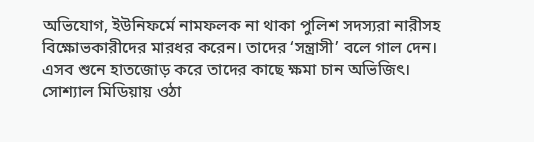অভিযোগ, ইউনিফর্মে নামফলক না থাকা পুলিশ সদস্যরা নারীসহ বিক্ষোভকারীদের মারধর করেন। তাদের ‘সন্ত্রাসী’ বলে গাল দেন।
এসব শুনে হাতজোড় করে তাদের কাছে ক্ষমা চান অভিজিৎ।
সোশ্যাল মিডিয়ায় ওঠা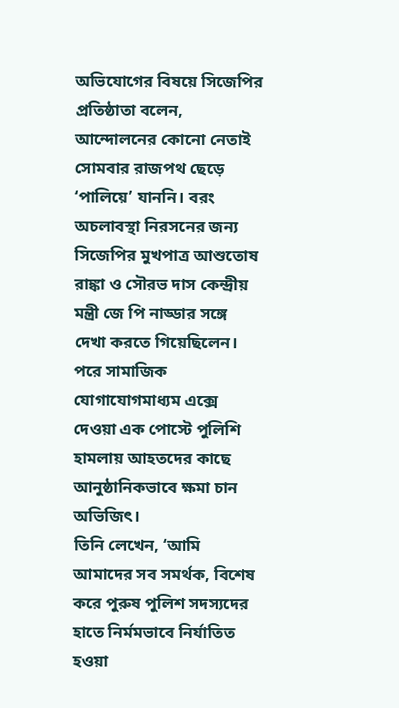অভিযোগের বিষয়ে সিজেপির প্রতিষ্ঠাতা বলেন, আন্দোলনের কোনো নেতাই সোমবার রাজপথ ছেড়ে ‘পালিয়ে’ যাননি। বরং অচলাবস্থা নিরসনের জন্য সিজেপির মুখপাত্র আশুতোষ রাঙ্কা ও সৌরভ দাস কেন্দ্রীয় মন্ত্রী জে পি নাড্ডার সঙ্গে দেখা করতে গিয়েছিলেন।
পরে সামাজিক যোগাযোগমাধ্যম এক্সে দেওয়া এক পোস্টে পুলিশি হামলায় আহতদের কাছে আনুষ্ঠানিকভাবে ক্ষমা চান অভিজিৎ।
তিনি লেখেন, ‘আমি আমাদের সব সমর্থক, বিশেষ করে পুরুষ পুলিশ সদস্যদের হাতে নির্মমভাবে নির্যাতিত হওয়া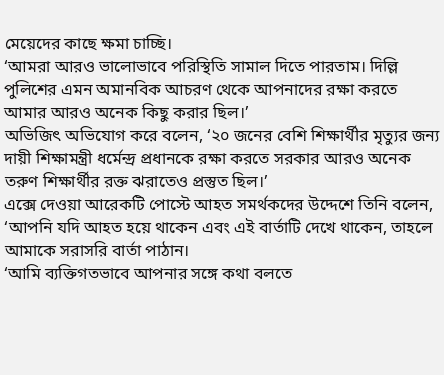মেয়েদের কাছে ক্ষমা চাচ্ছি।
‘আমরা আরও ভালোভাবে পরিস্থিতি সামাল দিতে পারতাম। দিল্লি পুলিশের এমন অমানবিক আচরণ থেকে আপনাদের রক্ষা করতে আমার আরও অনেক কিছু করার ছিল।’
অভিজিৎ অভিযোগ করে বলেন, ‘২০ জনের বেশি শিক্ষার্থীর মৃত্যুর জন্য দায়ী শিক্ষামন্ত্রী ধর্মেন্দ্র প্রধানকে রক্ষা করতে সরকার আরও অনেক তরুণ শিক্ষার্থীর রক্ত ঝরাতেও প্রস্তুত ছিল।’
এক্সে দেওয়া আরেকটি পোস্টে আহত সমর্থকদের উদ্দেশে তিনি বলেন, ‘আপনি যদি আহত হয়ে থাকেন এবং এই বার্তাটি দেখে থাকেন, তাহলে আমাকে সরাসরি বার্তা পাঠান।
‘আমি ব্যক্তিগতভাবে আপনার সঙ্গে কথা বলতে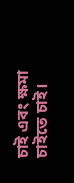চাই এবং ক্ষমা চাইতে চাই।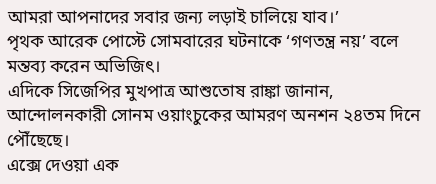আমরা আপনাদের সবার জন্য লড়াই চালিয়ে যাব।’
পৃথক আরেক পোস্টে সোমবারের ঘটনাকে ‘গণতন্ত্র নয়’ বলে মন্তব্য করেন অভিজিৎ।
এদিকে সিজেপির মুখপাত্র আশুতোষ রাঙ্কা জানান, আন্দোলনকারী সোনম ওয়াংচুকের আমরণ অনশন ২৪তম দিনে পৌঁছেছে।
এক্সে দেওয়া এক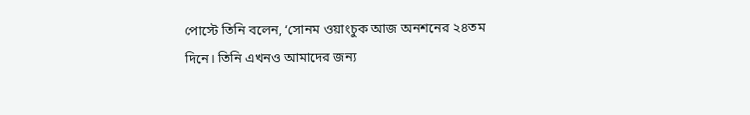পোস্টে তিনি বলেন, ‘সোনম ওয়াংচুক আজ অনশনের ২৪তম দিনে। তিনি এখনও আমাদের জন্য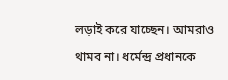লড়াই করে যাচ্ছেন। আমরাও থামব না। ধর্মেন্দ্র প্রধানকে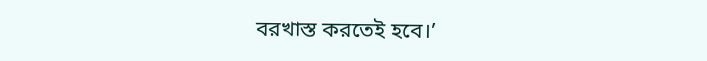বরখাস্ত করতেই হবে।’